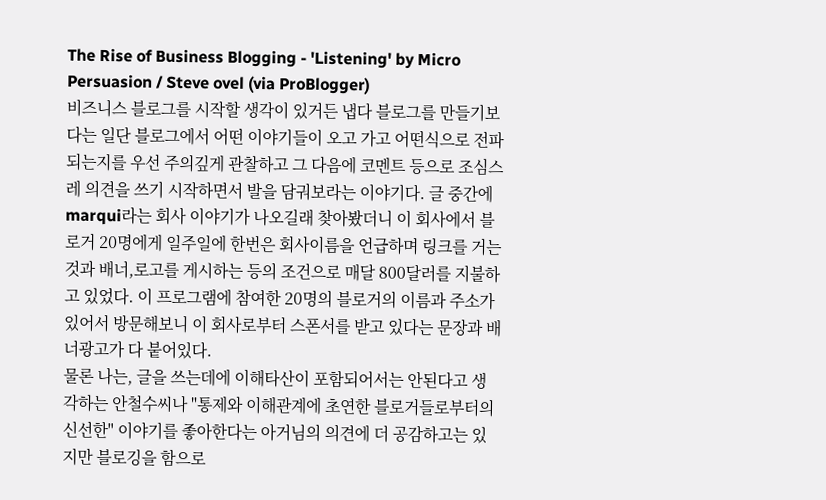The Rise of Business Blogging - 'Listening' by Micro Persuasion / Steve ovel (via ProBlogger)
비즈니스 블로그를 시작할 생각이 있거든 냅다 블로그를 만들기보다는 일단 블로그에서 어떤 이야기들이 오고 가고 어떤식으로 전파되는지를 우선 주의깊게 관찰하고 그 다음에 코멘트 등으로 조심스레 의견을 쓰기 시작하면서 발을 담궈보라는 이야기다. 글 중간에 marqui라는 회사 이야기가 나오길래 찾아봤더니 이 회사에서 블로거 20명에게 일주일에 한번은 회사이름을 언급하며 링크를 거는 것과 배너,로고를 게시하는 등의 조건으로 매달 800달러를 지불하고 있었다. 이 프로그램에 참여한 20명의 블로거의 이름과 주소가 있어서 방문해보니 이 회사로부터 스폰서를 받고 있다는 문장과 배너광고가 다 붙어있다.
물론 나는, 글을 쓰는데에 이해타산이 포함되어서는 안된다고 생각하는 안철수씨나 "통제와 이해관계에 초연한 블로거들로부터의 신선한" 이야기를 좋아한다는 아거님의 의견에 더 공감하고는 있지만 블로깅을 함으로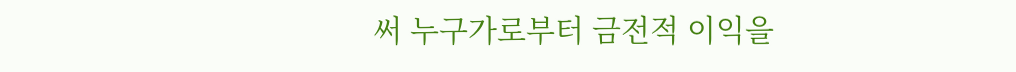써 누구가로부터 금전적 이익을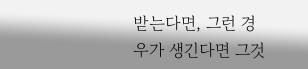받는다면, 그런 경우가 생긴다면 그것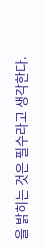을 밝히는 것은 필수라고 생각한다.